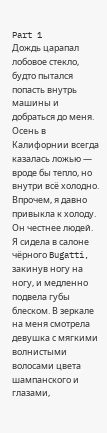Part 1
Дождь царапал лобовое стекло, будто пытался попасть внутрь машины и добраться до меня. Осень в Калифорнии всегда казалась ложью — вроде бы тепло, но внутри всё холодно. Впрочем, я давно привыкла к холоду. Он честнее людей.
Я сидела в салоне чёрного Bugatti, закинув ногу на ногу, и медленно подвела губы блеском. В зеркале на меня смотрела девушка с мягкими волнистыми волосами цвета шампанского и глазами,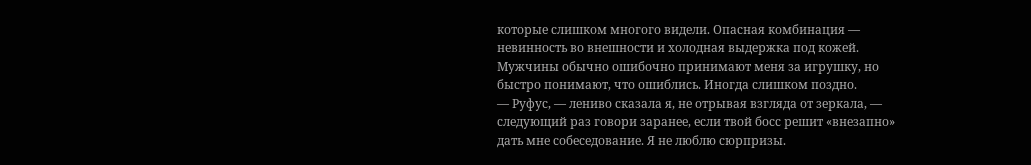которые слишком многого видели. Опасная комбинация — невинность во внешности и холодная выдержка под кожей. Мужчины обычно ошибочно принимают меня за игрушку, но быстро понимают, что ошиблись. Иногда слишком поздно.
— Руфус, — лениво сказала я, не отрывая взгляда от зеркала, — следующий раз говори заранее, если твой босс решит «внезапно» дать мне собеседование. Я не люблю сюрпризы.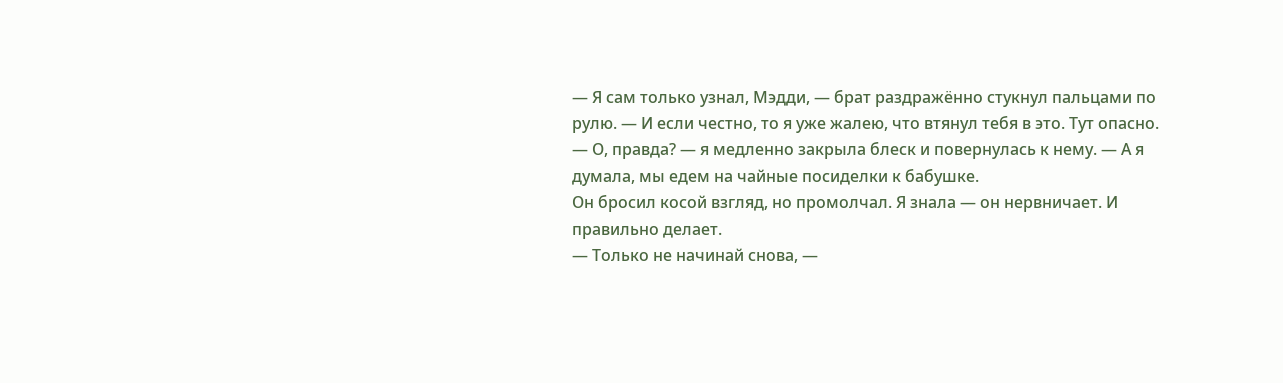— Я сам только узнал, Мэдди, — брат раздражённо стукнул пальцами по рулю. — И если честно, то я уже жалею, что втянул тебя в это. Тут опасно.
— О, правда? — я медленно закрыла блеск и повернулась к нему. — А я думала, мы едем на чайные посиделки к бабушке.
Он бросил косой взгляд, но промолчал. Я знала — он нервничает. И правильно делает.
— Только не начинай снова, —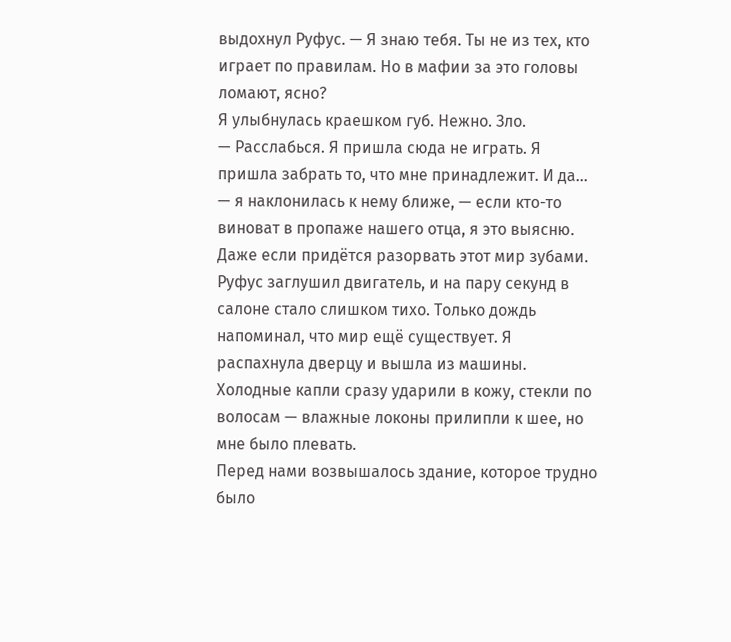выдохнул Руфус. — Я знаю тебя. Ты не из тех, кто играет по правилам. Но в мафии за это головы ломают, ясно?
Я улыбнулась краешком губ. Нежно. Зло.
— Расслабься. Я пришла сюда не играть. Я пришла забрать то, что мне принадлежит. И да... — я наклонилась к нему ближе, — если кто-то виноват в пропаже нашего отца, я это выясню. Даже если придётся разорвать этот мир зубами.
Руфус заглушил двигатель, и на пару секунд в салоне стало слишком тихо. Только дождь напоминал, что мир ещё существует. Я распахнула дверцу и вышла из машины. Холодные капли сразу ударили в кожу, стекли по волосам — влажные локоны прилипли к шее, но мне было плевать.
Перед нами возвышалось здание, которое трудно было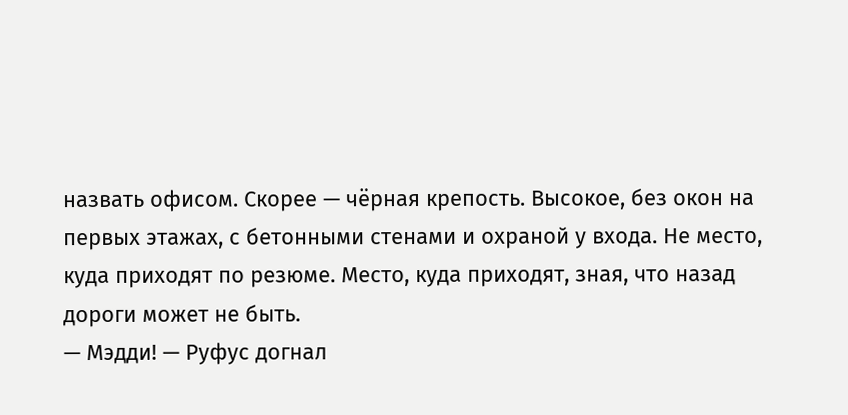назвать офисом. Скорее — чёрная крепость. Высокое, без окон на первых этажах, с бетонными стенами и охраной у входа. Не место, куда приходят по резюме. Место, куда приходят, зная, что назад дороги может не быть.
— Мэдди! — Руфус догнал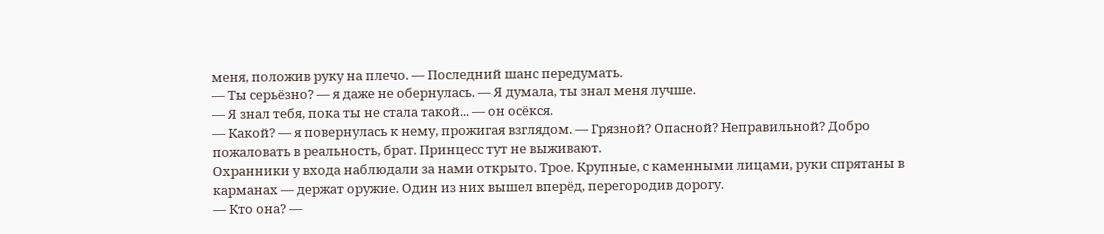меня, положив руку на плечо. — Последний шанс передумать.
— Ты серьёзно? — я даже не обернулась. — Я думала, ты знал меня лучше.
— Я знал тебя, пока ты не стала такой... — он осёкся.
— Какой? — я повернулась к нему, прожигая взглядом. — Грязной? Опасной? Неправильной? Добро пожаловать в реальность, брат. Принцесс тут не выживают.
Охранники у входа наблюдали за нами открыто. Трое. Крупные, с каменными лицами, руки спрятаны в карманах — держат оружие. Один из них вышел вперёд, перегородив дорогу.
— Кто она? —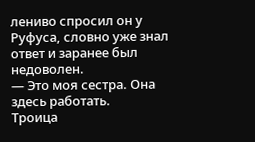лениво спросил он у Руфуса, словно уже знал ответ и заранее был недоволен.
— Это моя сестра. Она здесь работать.
Троица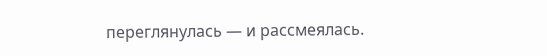переглянулась — и рассмеялась.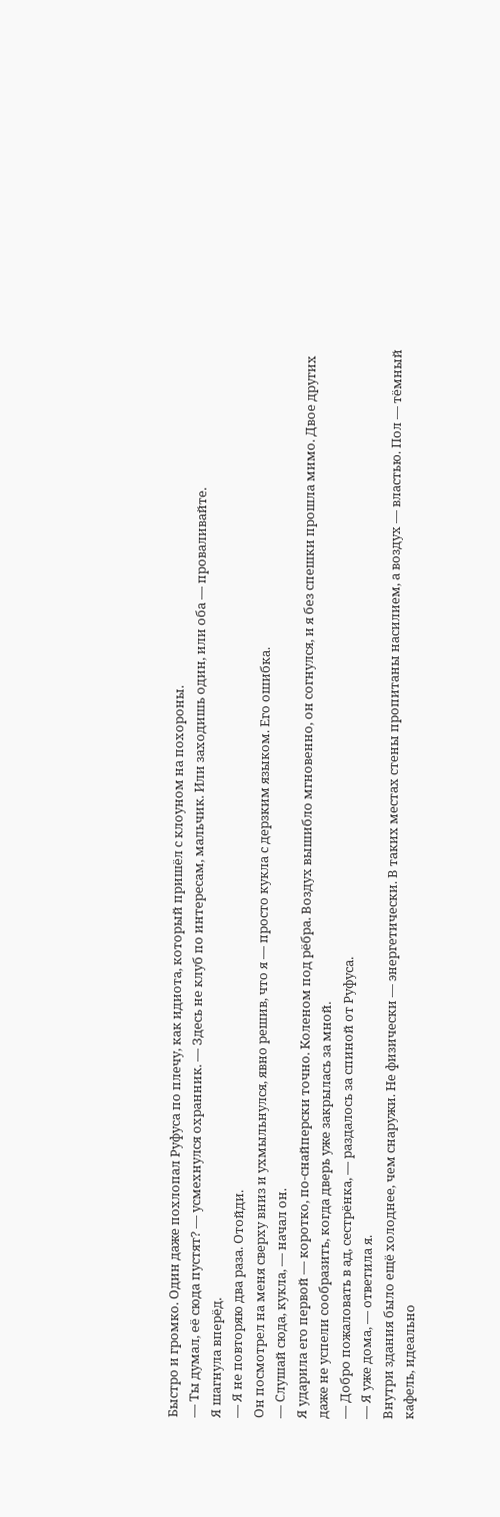Быстро и громко. Один даже похлопал Руфуса по плечу, как идиота, который пришёл с клоуном на похороны.
— Ты думал, её сюда пустят? — усмехнулся охранник. — Здесь не клуб по интересам, мальчик. Или заходишь один, или оба — проваливайте.
Я шагнула вперёд.
— Я не повторяю два раза. Отойди.
Он посмотрел на меня сверху вниз и ухмыльнулся, явно решив, что я — просто кукла с дерзким языком. Его ошибка.
— Слушай сюда, кукла, — начал он.
Я ударила его первой — коротко, по-снайперски точно. Коленом под рёбра. Воздух вышибло мгновенно, он согнулся, и я без спешки прошла мимо. Двое других даже не успели сообразить, когда дверь уже закрылась за мной.
— Добро пожаловать в ад, сестрёнка, — раздалось за спиной от Руфуса.
— Я уже дома, — ответила я.
Внутри здания было ещё холоднее, чем снаружи. Не физически — энергетически. В таких местах стены пропитаны насилием, а воздух — властью. Пол — тёмный кафель, идеально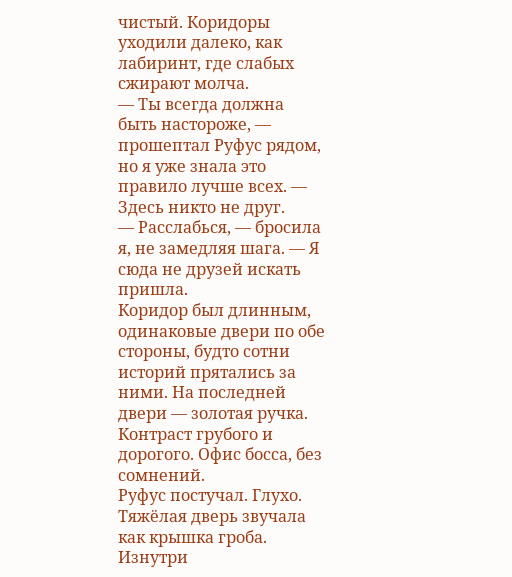чистый. Коридоры уходили далеко, как лабиринт, где слабых сжирают молча.
— Ты всегда должна быть настороже, — прошептал Руфус рядом, но я уже знала это правило лучше всех. — Здесь никто не друг.
— Расслабься, — бросила я, не замедляя шага. — Я сюда не друзей искать пришла.
Коридор был длинным, одинаковые двери по обе стороны, будто сотни историй прятались за ними. На последней двери — золотая ручка. Контраст грубого и дорогого. Офис босса, без сомнений.
Руфус постучал. Глухо. Тяжёлая дверь звучала как крышка гроба. Изнутри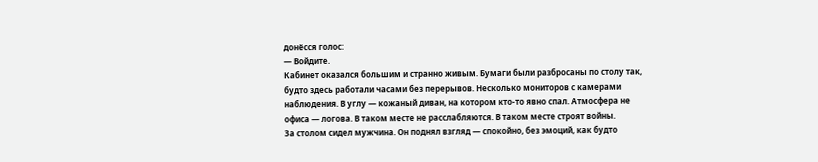донёсся голос:
— Войдите.
Кабинет оказался большим и странно живым. Бумаги были разбросаны по столу так, будто здесь работали часами без перерывов. Несколько мониторов с камерами наблюдения. В углу — кожаный диван, на котором кто-то явно спал. Атмосфера не офиса — логова. В таком месте не расслабляются. В таком месте строят войны.
За столом сидел мужчина. Он поднял взгляд — спокойно, без эмоций, как будто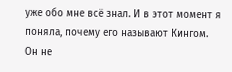уже обо мне всё знал. И в этот момент я поняла, почему его называют Кингом.
Он не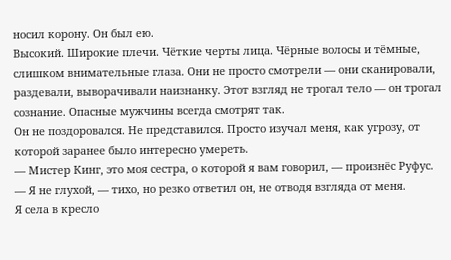носил корону. Он был ею.
Высокий. Широкие плечи. Чёткие черты лица. Чёрные волосы и тёмные, слишком внимательные глаза. Они не просто смотрели — они сканировали, раздевали, выворачивали наизнанку. Этот взгляд не трогал тело — он трогал сознание. Опасные мужчины всегда смотрят так.
Он не поздоровался. Не представился. Просто изучал меня, как угрозу, от которой заранее было интересно умереть.
— Мистер Кинг, это моя сестра, о которой я вам говорил, — произнёс Руфус.
— Я не глухой, — тихо, но резко ответил он, не отводя взгляда от меня.
Я села в кресло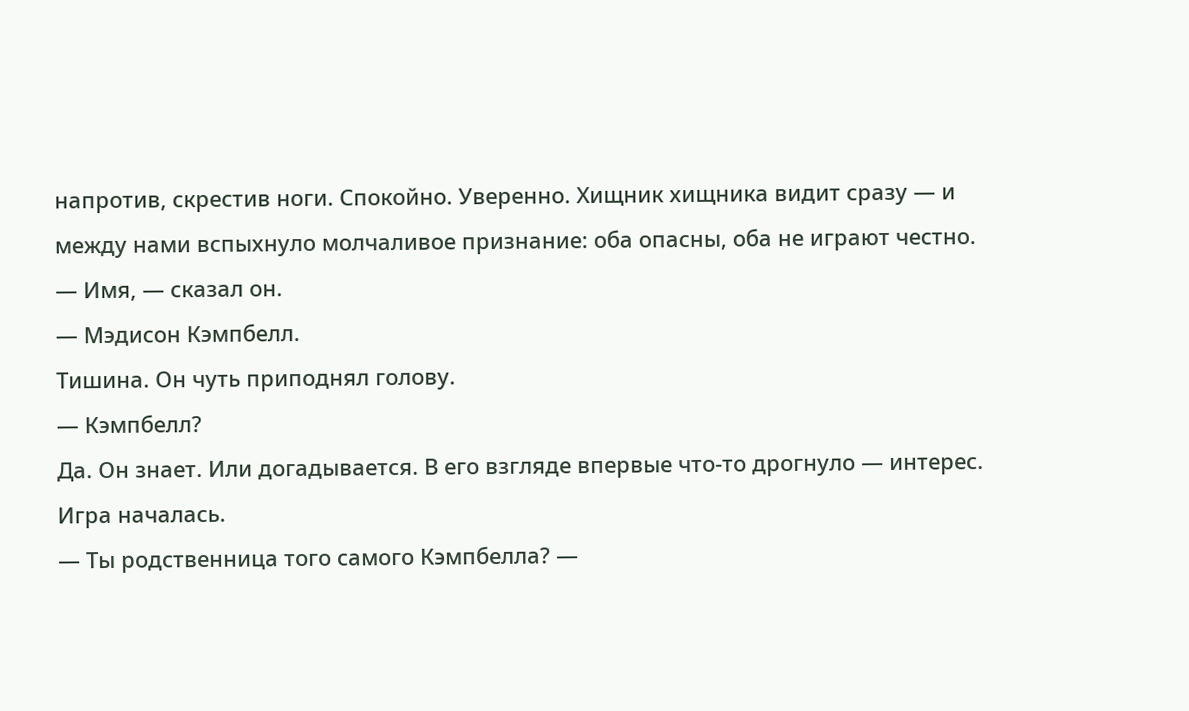напротив, скрестив ноги. Спокойно. Уверенно. Хищник хищника видит сразу — и между нами вспыхнуло молчаливое признание: оба опасны, оба не играют честно.
— Имя, — сказал он.
— Мэдисон Кэмпбелл.
Тишина. Он чуть приподнял голову.
— Кэмпбелл?
Да. Он знает. Или догадывается. В его взгляде впервые что-то дрогнуло — интерес.
Игра началась.
— Ты родственница того самого Кэмпбелла? —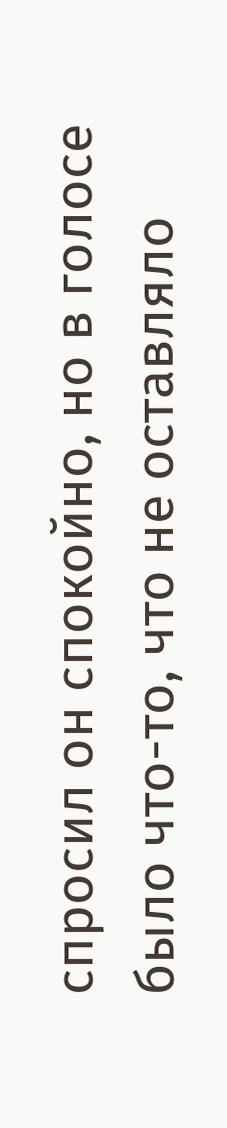спросил он спокойно, но в голосе было что-то, что не оставляло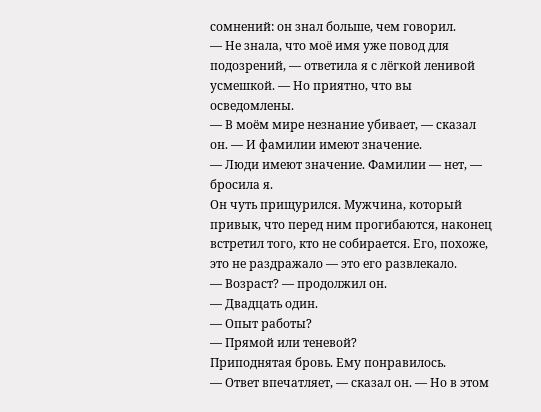сомнений: он знал больше, чем говорил.
— Не знала, что моё имя уже повод для подозрений, — ответила я с лёгкой ленивой усмешкой. — Но приятно, что вы осведомлены.
— В моём мире незнание убивает, — сказал он. — И фамилии имеют значение.
— Люди имеют значение. Фамилии — нет, — бросила я.
Он чуть прищурился. Мужчина, который привык, что перед ним прогибаются, наконец встретил того, кто не собирается. Его, похоже, это не раздражало — это его развлекало.
— Возраст? — продолжил он.
— Двадцать один.
— Опыт работы?
— Прямой или теневой?
Приподнятая бровь. Ему понравилось.
— Ответ впечатляет, — сказал он. — Но в этом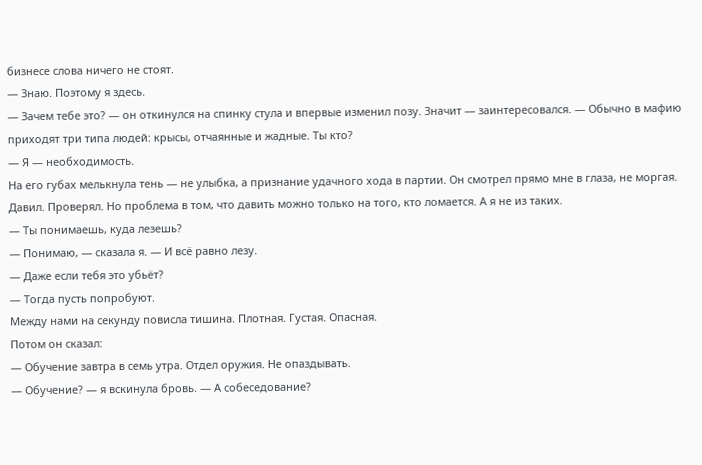бизнесе слова ничего не стоят.
— Знаю. Поэтому я здесь.
— Зачем тебе это? — он откинулся на спинку стула и впервые изменил позу. Значит — заинтересовался. — Обычно в мафию приходят три типа людей: крысы, отчаянные и жадные. Ты кто?
— Я — необходимость.
На его губах мелькнула тень — не улыбка, а признание удачного хода в партии. Он смотрел прямо мне в глаза, не моргая. Давил. Проверял. Но проблема в том, что давить можно только на того, кто ломается. А я не из таких.
— Ты понимаешь, куда лезешь?
— Понимаю, — сказала я. — И всё равно лезу.
— Даже если тебя это убьёт?
— Тогда пусть попробуют.
Между нами на секунду повисла тишина. Плотная. Густая. Опасная.
Потом он сказал:
— Обучение завтра в семь утра. Отдел оружия. Не опаздывать.
— Обучение? — я вскинула бровь. — А собеседование?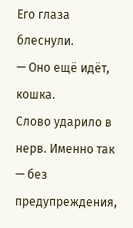Его глаза блеснули.
— Оно ещё идёт, кошка.
Слово ударило в нерв. Именно так — без предупреждения,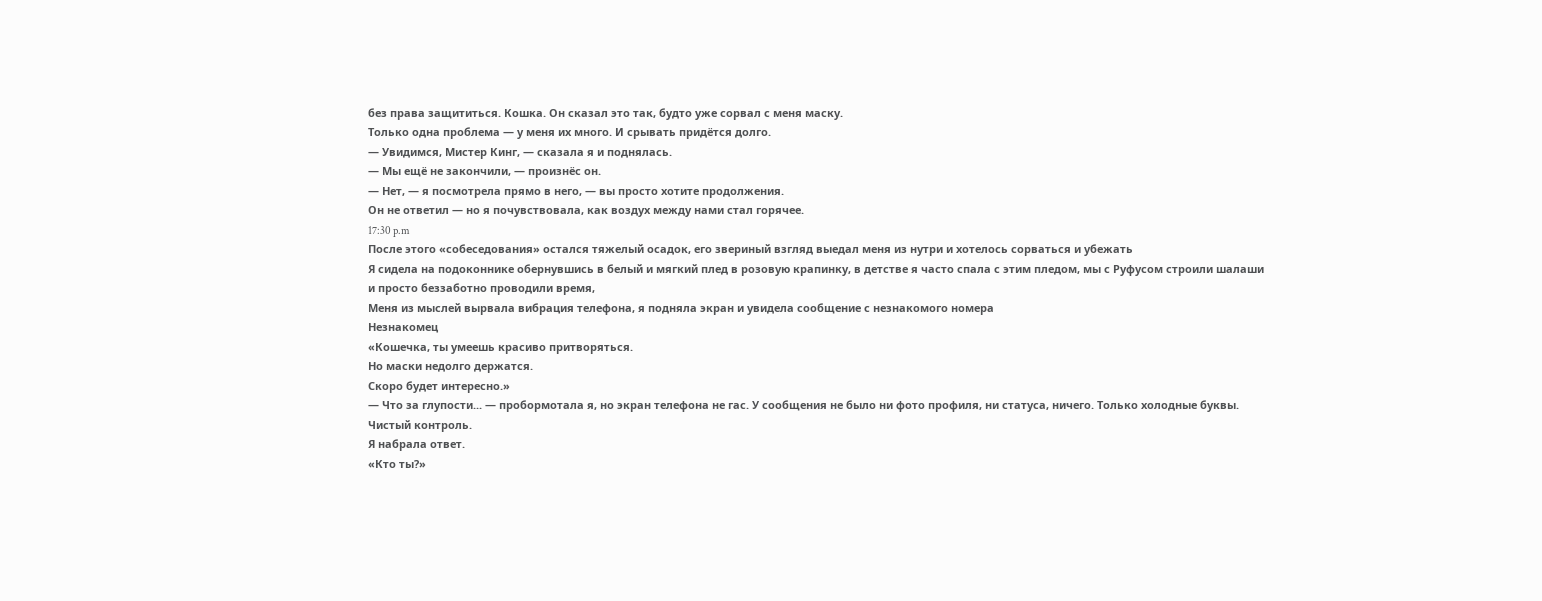без права защититься. Кошка. Он сказал это так, будто уже сорвал с меня маску.
Только одна проблема — у меня их много. И срывать придётся долго.
— Увидимся, Мистер Кинг, — сказала я и поднялась.
— Мы ещё не закончили, — произнёс он.
— Нет, — я посмотрела прямо в него, — вы просто хотите продолжения.
Он не ответил — но я почувствовала, как воздух между нами стал горячее.
17:30 p.m
После этого «собеседования» остался тяжелый осадок, его звериный взгляд выедал меня из нутри и хотелось сорваться и убежать
Я сидела на подоконнике обернувшись в белый и мягкий плед в розовую крапинку, в детстве я часто спала с этим пледом, мы с Руфусом строили шалаши и просто беззаботно проводили время,
Меня из мыслей вырвала вибрация телефона, я подняла экран и увидела сообщение с незнакомого номера
Незнакомец
«Кошечка, ты умеешь красиво притворяться.
Но маски недолго держатся.
Скоро будет интересно.»
— Что за глупости... — пробормотала я, но экран телефона не гас. У сообщения не было ни фото профиля, ни статуса, ничего. Только холодные буквы. Чистый контроль.
Я набрала ответ.
«Кто ты?»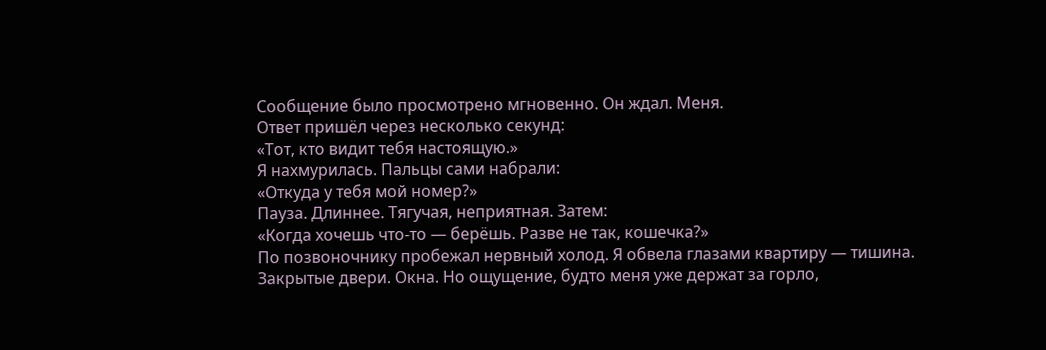Сообщение было просмотрено мгновенно. Он ждал. Меня.
Ответ пришёл через несколько секунд:
«Тот, кто видит тебя настоящую.»
Я нахмурилась. Пальцы сами набрали:
«Откуда у тебя мой номер?»
Пауза. Длиннее. Тягучая, неприятная. Затем:
«Когда хочешь что-то — берёшь. Разве не так, кошечка?»
По позвоночнику пробежал нервный холод. Я обвела глазами квартиру — тишина. Закрытые двери. Окна. Но ощущение, будто меня уже держат за горло,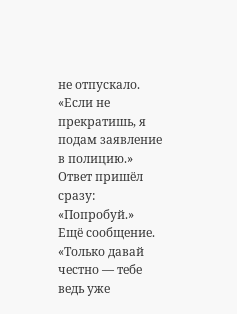не отпускало.
«Если не прекратишь, я подам заявление в полицию.»
Ответ пришёл сразу:
«Попробуй.»
Ещё сообщение.
«Только давай честно — тебе ведь уже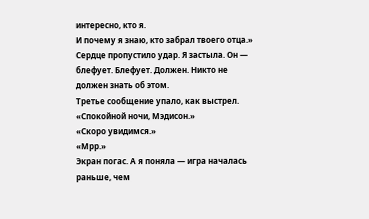интересно, кто я.
И почему я знаю, кто забрал твоего отца.»
Сердце пропустило удар. Я застыла. Он — блефует. Блефует. Должен. Никто не должен знать об этом.
Третье сообщение упало, как выстрел.
«Спокойной ночи, Мэдисон.»
«Скоро увидимся.»
«Мрр.»
Экран погас. А я поняла — игра началась раньше, чем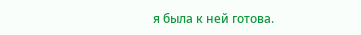я была к ней готова.